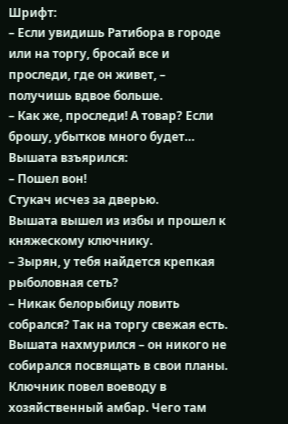Шрифт:
– Если увидишь Ратибора в городе или на торгу, бросай все и проследи, где он живет, – получишь вдвое больше.
– Как же, проследи! А товар? Если брошу, убытков много будет…
Вышата взъярился:
– Пошел вон!
Стукач исчез за дверью.
Вышата вышел из избы и прошел к княжескому ключнику.
– Зырян, у тебя найдется крепкая рыболовная сеть?
– Никак белорыбицу ловить собрался? Так на торгу свежая есть.
Вышата нахмурился – он никого не собирался посвящать в свои планы.
Ключник повел воеводу в хозяйственный амбар. Чего там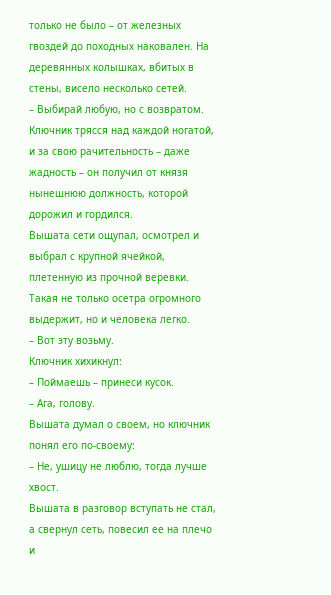только не было – от железных гвоздей до походных наковален. На деревянных колышках, вбитых в стены, висело несколько сетей.
– Выбирай любую, но с возвратом.
Ключник трясся над каждой ногатой, и за свою рачительность – даже жадность – он получил от князя нынешнюю должность, которой дорожил и гордился.
Вышата сети ощупал, осмотрел и выбрал с крупной ячейкой, плетенную из прочной веревки. Такая не только осетра огромного выдержит, но и человека легко.
– Вот эту возьму.
Ключник хихикнул:
– Поймаешь – принеси кусок.
– Ага, голову.
Вышата думал о своем, но ключник понял его по-своему:
– Не, ушицу не люблю, тогда лучше хвост.
Вышата в разговор вступать не стал, а свернул сеть, повесил ее на плечо и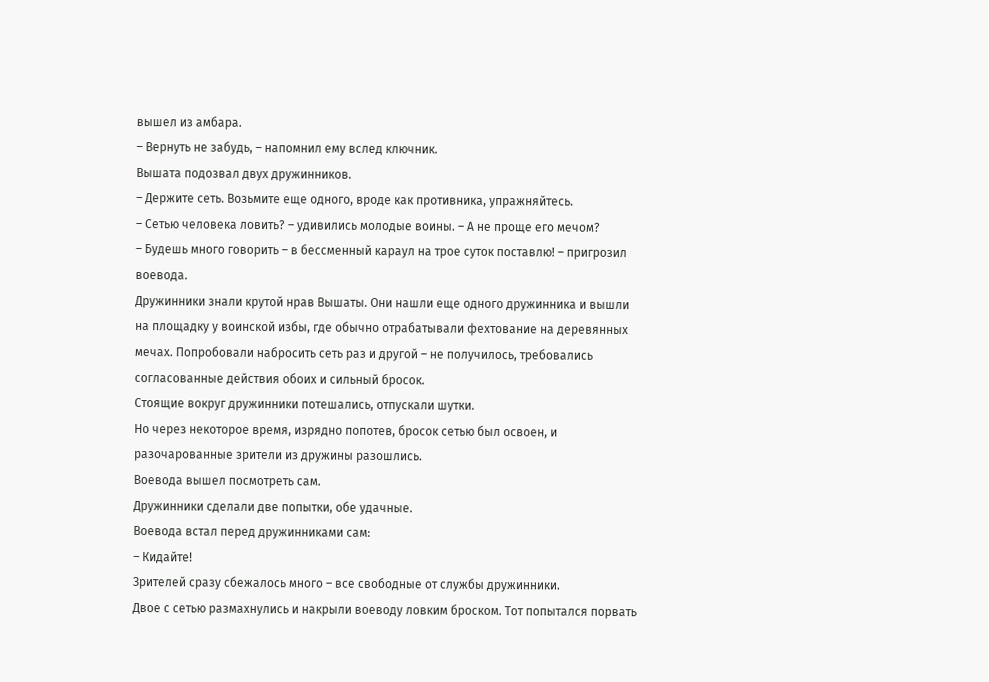вышел из амбара.
– Вернуть не забудь, – напомнил ему вслед ключник.
Вышата подозвал двух дружинников.
– Держите сеть. Возьмите еще одного, вроде как противника, упражняйтесь.
– Сетью человека ловить? – удивились молодые воины. – А не проще его мечом?
– Будешь много говорить – в бессменный караул на трое суток поставлю! – пригрозил воевода.
Дружинники знали крутой нрав Вышаты. Они нашли еще одного дружинника и вышли на площадку у воинской избы, где обычно отрабатывали фехтование на деревянных мечах. Попробовали набросить сеть раз и другой – не получилось, требовались согласованные действия обоих и сильный бросок.
Стоящие вокруг дружинники потешались, отпускали шутки.
Но через некоторое время, изрядно попотев, бросок сетью был освоен, и разочарованные зрители из дружины разошлись.
Воевода вышел посмотреть сам.
Дружинники сделали две попытки, обе удачные.
Воевода встал перед дружинниками сам:
– Кидайте!
Зрителей сразу сбежалось много – все свободные от службы дружинники.
Двое с сетью размахнулись и накрыли воеводу ловким броском. Тот попытался порвать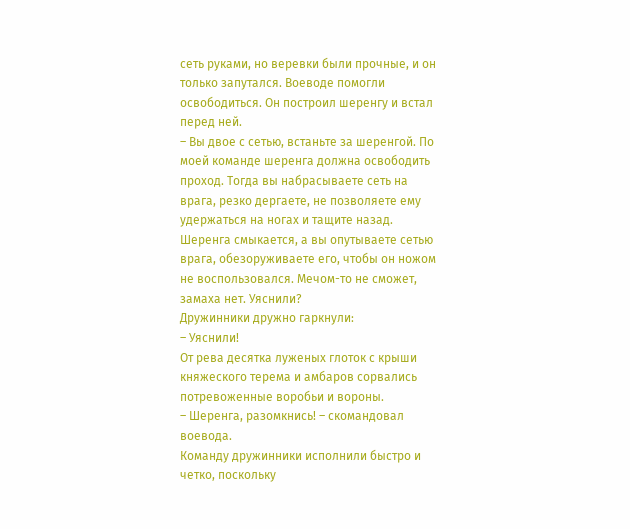сеть руками, но веревки были прочные, и он только запутался. Воеводе помогли освободиться. Он построил шеренгу и встал перед ней.
– Вы двое с сетью, встаньте за шеренгой. По моей команде шеренга должна освободить проход. Тогда вы набрасываете сеть на врага, резко дергаете, не позволяете ему удержаться на ногах и тащите назад. Шеренга смыкается, а вы опутываете сетью врага, обезоруживаете его, чтобы он ножом не воспользовался. Мечом-то не сможет, замаха нет. Уяснили?
Дружинники дружно гаркнули:
– Уяснили!
От рева десятка луженых глоток с крыши княжеского терема и амбаров сорвались потревоженные воробьи и вороны.
– Шеренга, разомкнись! – скомандовал воевода.
Команду дружинники исполнили быстро и четко, поскольку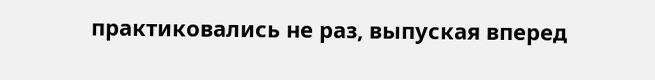практиковались не раз, выпуская вперед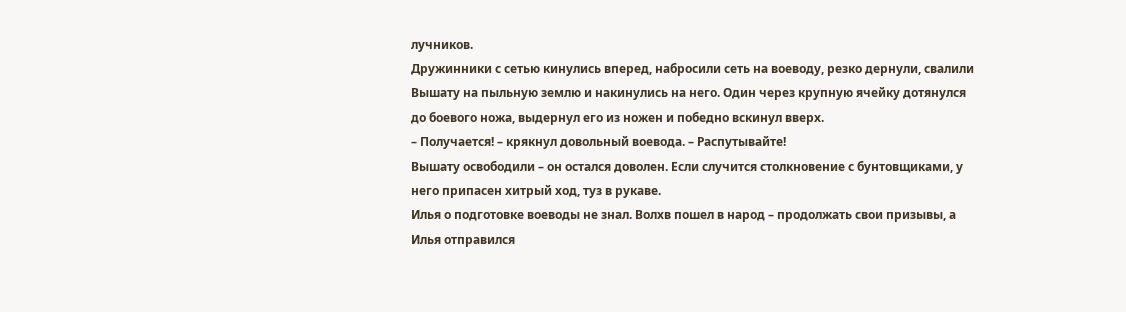лучников.
Дружинники с сетью кинулись вперед, набросили сеть на воеводу, резко дернули, свалили Вышату на пыльную землю и накинулись на него. Один через крупную ячейку дотянулся до боевого ножа, выдернул его из ножен и победно вскинул вверх.
– Получается! – крякнул довольный воевода. – Распутывайте!
Вышату освободили – он остался доволен. Если случится столкновение с бунтовщиками, у него припасен хитрый ход, туз в рукаве.
Илья о подготовке воеводы не знал. Волхв пошел в народ – продолжать свои призывы, а Илья отправился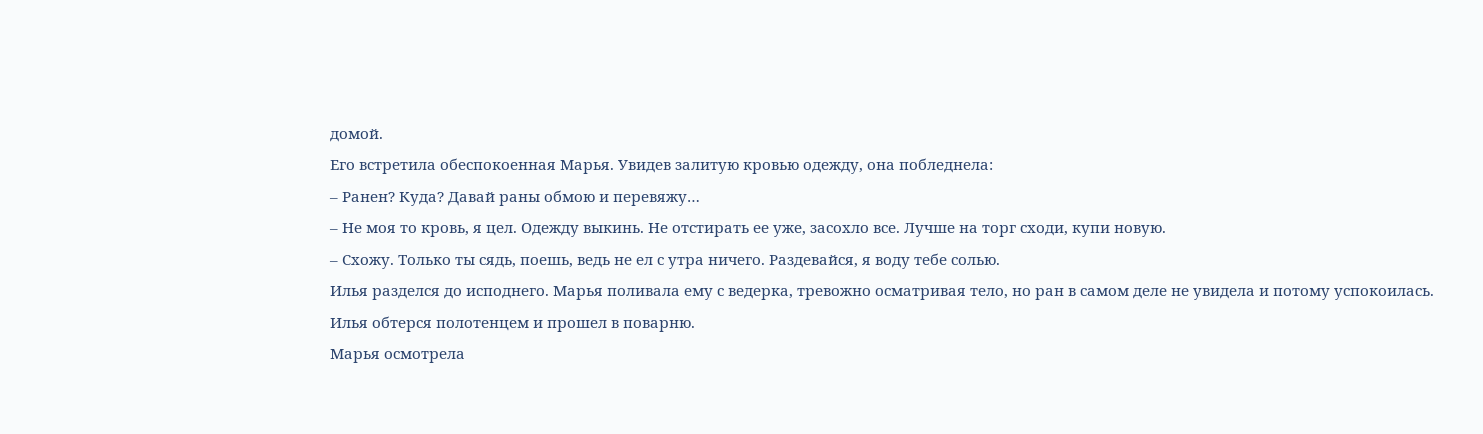домой.
Его встретила обеспокоенная Марья. Увидев залитую кровью одежду, она побледнела:
– Ранен? Куда? Давай раны обмою и перевяжу…
– Не моя то кровь, я цел. Одежду выкинь. Не отстирать ее уже, засохло все. Лучше на торг сходи, купи новую.
– Схожу. Только ты сядь, поешь, ведь не ел с утра ничего. Раздевайся, я воду тебе солью.
Илья разделся до исподнего. Марья поливала ему с ведерка, тревожно осматривая тело, но ран в самом деле не увидела и потому успокоилась.
Илья обтерся полотенцем и прошел в поварню.
Марья осмотрела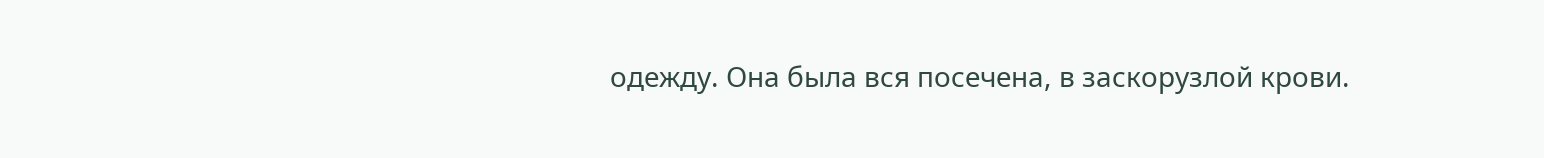одежду. Она была вся посечена, в заскорузлой крови.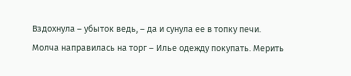Вздохнула – убыток ведь, – да и сунула ее в топку печи.
Молча направилась на торг – Илье одежду покупать. Мерить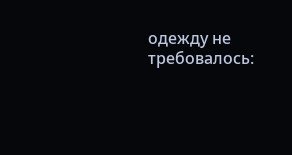одежду не требовалось: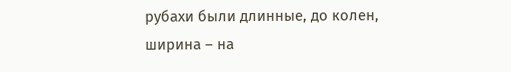рубахи были длинные, до колен, ширина – на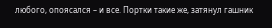любого, опоясался – и все. Портки такие же, затянул гашник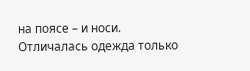на поясе – и носи. Отличалась одежда только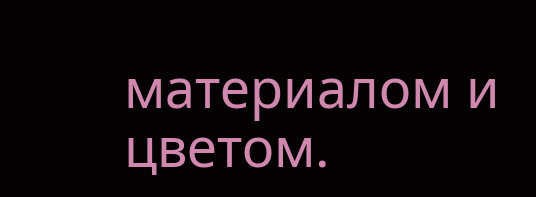материалом и цветом.